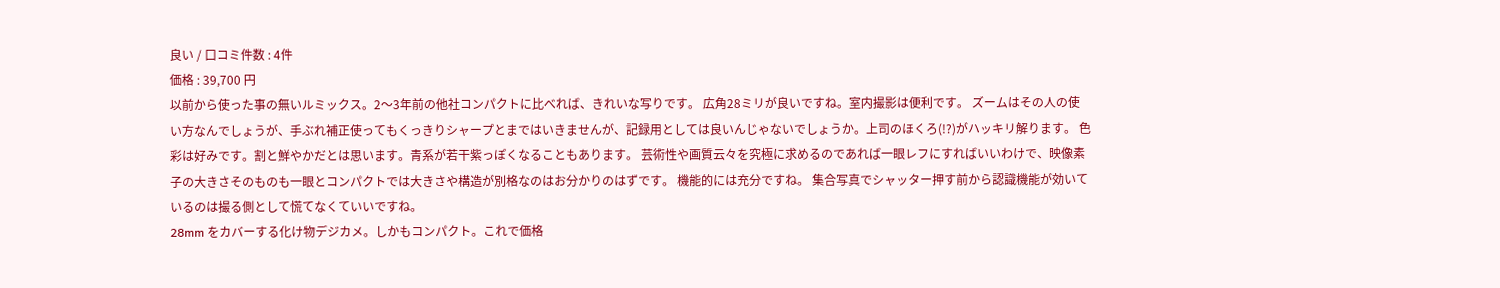良い / 口コミ件数 : 4件
価格 : 39,700 円
以前から使った事の無いルミックス。2〜3年前の他社コンパクトに比べれば、きれいな写りです。 広角28ミリが良いですね。室内撮影は便利です。 ズームはその人の使い方なんでしょうが、手ぶれ補正使ってもくっきりシャープとまではいきませんが、記録用としては良いんじゃないでしょうか。上司のほくろ(!?)がハッキリ解ります。 色彩は好みです。割と鮮やかだとは思います。青系が若干紫っぽくなることもあります。 芸術性や画質云々を究極に求めるのであれば一眼レフにすればいいわけで、映像素子の大きさそのものも一眼とコンパクトでは大きさや構造が別格なのはお分かりのはずです。 機能的には充分ですね。 集合写真でシャッター押す前から認識機能が効いているのは撮る側として慌てなくていいですね。
28mm をカバーする化け物デジカメ。しかもコンパクト。これで価格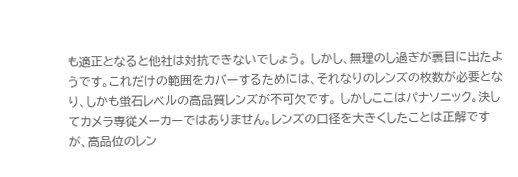も適正となると他社は対抗できないでしょう。 しかし、無理のし過ぎが裏目に出たようです。これだけの範囲をカバーするためには、それなりのレンズの枚数が必要となり、しかも蛍石レベルの高品質レンズが不可欠です。 しかしここはパナソニック。決してカメラ専従メーカーではありません。レンズの口径を大きくしたことは正解ですが、高品位のレン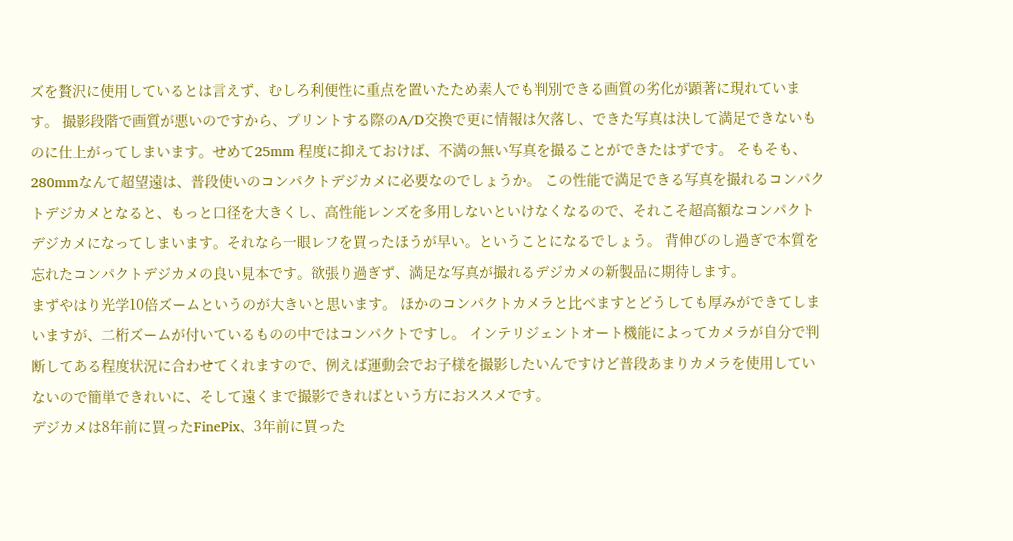ズを贅沢に使用しているとは言えず、むしろ利便性に重点を置いたため素人でも判別できる画質の劣化が顕著に現れています。 撮影段階で画質が悪いのですから、プリントする際のA/D交換で更に情報は欠落し、できた写真は決して満足できないものに仕上がってしまいます。せめて25mm 程度に抑えておけば、不満の無い写真を撮ることができたはずです。 そもそも、280mmなんて超望遠は、普段使いのコンパクトデジカメに必要なのでしょうか。 この性能で満足できる写真を撮れるコンパクトデジカメとなると、もっと口径を大きくし、高性能レンズを多用しないといけなくなるので、それこそ超高額なコンパクトデジカメになってしまいます。それなら一眼レフを買ったほうが早い。ということになるでしょう。 背伸びのし過ぎで本質を忘れたコンパクトデジカメの良い見本です。欲張り過ぎず、満足な写真が撮れるデジカメの新製品に期待します。
まずやはり光学10倍ズームというのが大きいと思います。 ほかのコンパクトカメラと比べますとどうしても厚みができてしまいますが、二桁ズームが付いているものの中ではコンパクトですし。 インテリジェントオート機能によってカメラが自分で判断してある程度状況に合わせてくれますので、例えば運動会でお子様を撮影したいんですけど普段あまりカメラを使用していないので簡単できれいに、そして遠くまで撮影できればという方におススメです。
デジカメは8年前に買ったFinePix、3年前に買った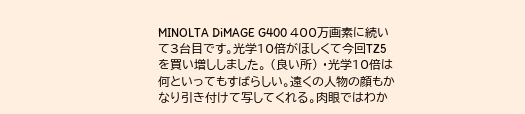MINOLTA DiMAGE G400 400万画素に続いて3台目です。光学10倍がほしくて今回TZ5を買い増ししました。 (良い所) ・光学10倍は何といってもすばらしい。遠くの人物の顔もかなり引き付けて写してくれる。肉眼ではわか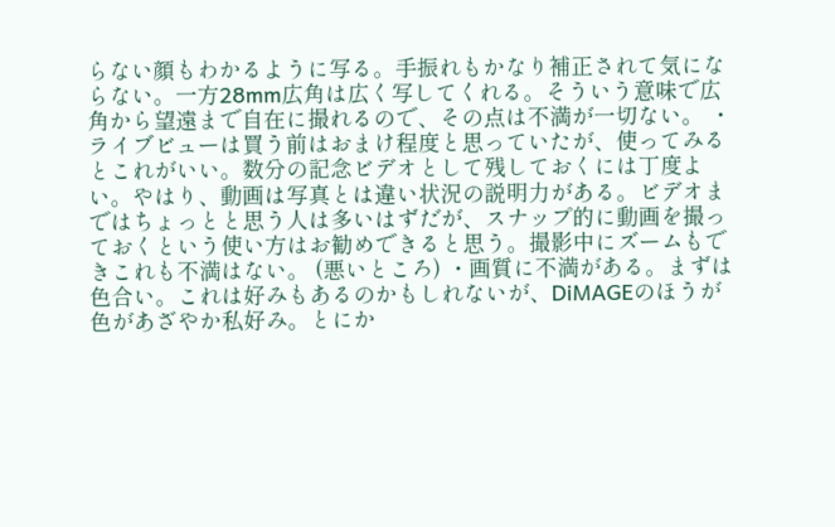らない顔もわかるように写る。手振れもかなり補正されて気にならない。一方28mm広角は広く写してくれる。そういう意味で広角から望遠まで自在に撮れるので、その点は不満が一切ない。 ・ライブビューは買う前はおまけ程度と思っていたが、使ってみるとこれがいい。数分の記念ビデオとして残しておくには丁度よい。やはり、動画は写真とは違い状況の説明力がある。ビデオまではちょっとと思う人は多いはずだが、スナップ的に動画を撮っておくという使い方はお勧めできると思う。撮影中にズームもできこれも不満はない。 (悪いところ) ・画質に不満がある。まずは色合い。これは好みもあるのかもしれないが、DiMAGEのほうが色があざやか私好み。とにか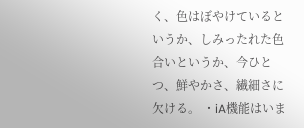く、色はぼやけているというか、しみったれた色合いというか、今ひとつ、鮮やかさ、繊細さに欠ける。 ・iA機能はいま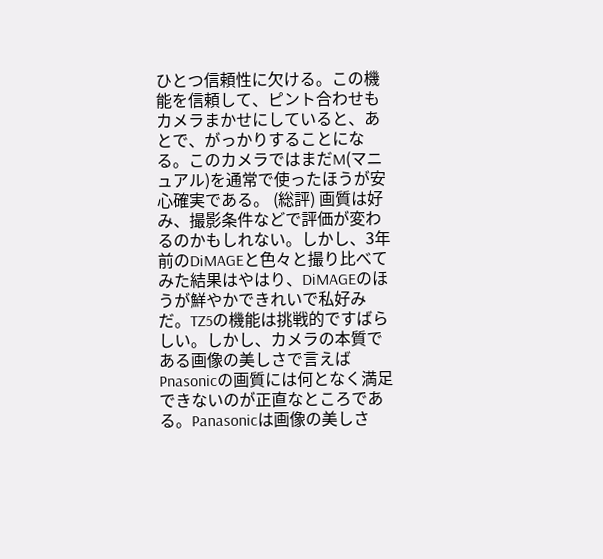ひとつ信頼性に欠ける。この機能を信頼して、ピント合わせもカメラまかせにしていると、あとで、がっかりすることになる。このカメラではまだM(マニュアル)を通常で使ったほうが安心確実である。 (総評) 画質は好み、撮影条件などで評価が変わるのかもしれない。しかし、3年前のDiMAGEと色々と撮り比べてみた結果はやはり、DiMAGEのほうが鮮やかできれいで私好みだ。TZ5の機能は挑戦的ですばらしい。しかし、カメラの本質である画像の美しさで言えばPnasonicの画質には何となく満足できないのが正直なところである。Panasonicは画像の美しさ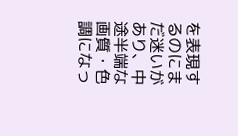を表現するのにまだ迷いがあり、中途半端な画質・色調になっ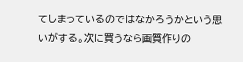てしまっているのではなかろうかという思いがする。次に買うなら画質作りの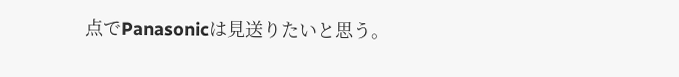点でPanasonicは見送りたいと思う。